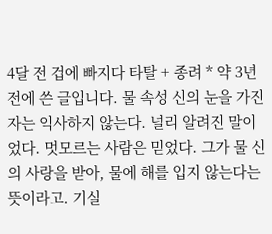4달 전 겁에 빠지다 타탈 + 종려 * 약 3년 전에 쓴 글입니다. 물 속성 신의 눈을 가진 자는 익사하지 않는다. 널리 알려진 말이었다. 멋모르는 사람은 믿었다. 그가 물 신의 사랑을 받아, 물에 해를 입지 않는다는 뜻이라고. 기실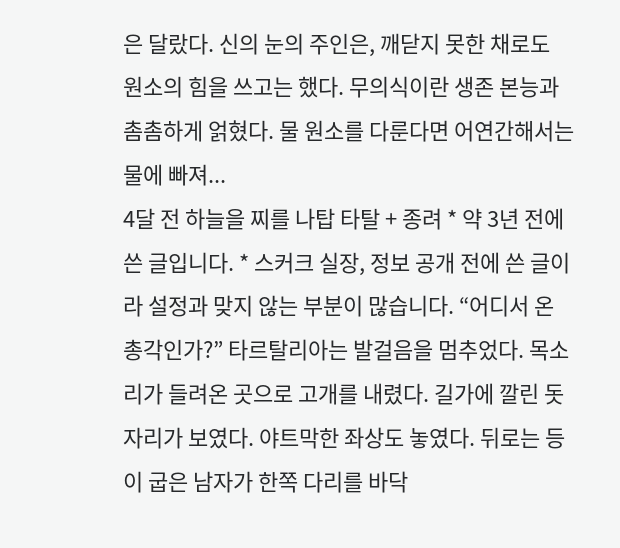은 달랐다. 신의 눈의 주인은, 깨닫지 못한 채로도 원소의 힘을 쓰고는 했다. 무의식이란 생존 본능과 촘촘하게 얽혔다. 물 원소를 다룬다면 어연간해서는 물에 빠져...
4달 전 하늘을 찌를 나탑 타탈 + 종려 * 약 3년 전에 쓴 글입니다. * 스커크 실장, 정보 공개 전에 쓴 글이라 설정과 맞지 않는 부분이 많습니다. “어디서 온 총각인가?” 타르탈리아는 발걸음을 멈추었다. 목소리가 들려온 곳으로 고개를 내렸다. 길가에 깔린 돗자리가 보였다. 야트막한 좌상도 놓였다. 뒤로는 등이 굽은 남자가 한쪽 다리를 바닥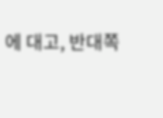에 대고, 반대쪽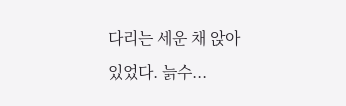다리는 세운 채 앉아 있었다. 늙수...